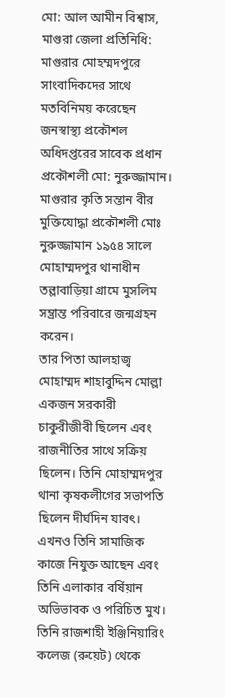মো: আল আমীন বিশ্বাস, মাগুরা জেলা প্রতিনিধি: মাগুরার মোহম্মদপুরে সাংবাদিকদের সাথে মতবিনিময় করেছেন জনস্বাস্থ্য প্রকৌশল অধিদপ্তরের সাবেক প্রধান প্রকৌশলী মো: নুরুজ্জামান।
মাগুরার কৃতি সন্তান বীর মুক্তিযোদ্ধা প্রকৌশলী মোঃ নুরুজ্জামান ১৯৫৪ সালে মোহাম্মদপুর থানাধীন তল্লাবাড়িয়া গ্রামে মুসলিম সম্ভ্রান্ত পরিবারে জন্মগ্রহন করেন।
তার পিতা আলহাজ্ব মোহাম্মদ শাহাবুদ্দিন মোল্লা একজন সরকারী চাকুরীজীবী ছিলেন এবং রাজনীতির সাথে সক্রিয় ছিলেন। তিনি মোহাম্মদপুর থানা কৃষকলীগের সভাপতি ছিলেন দীর্ঘদিন যাবৎ। এখনও তিনি সামাজিক কাজে নিযুক্ত আছেন এবং তিনি এলাকার বর্ষিয়ান অভিভাবক ও পরিচিত মুখ।
তিনি রাজশাহী ইঞ্জিনিয়ারিং কলেজ (রুয়েট) থেকে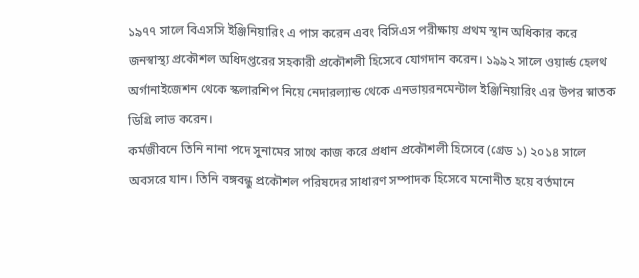১৯৭৭ সালে বিএসসি ইঞ্জিনিয়ারিং এ পাস করেন এবং বিসিএস পরীক্ষায় প্রথম স্থান অধিকার করে জনস্বাস্থ্য প্রকৌশল অধিদপ্তরের সহকারী প্রকৌশলী হিসেবে যোগদান করেন। ১৯৯২ সালে ওয়ার্ল্ড হেলথ অর্গানাইজেশন থেকে স্কলারশিপ নিয়ে নেদারল্যান্ড থেকে এনভায়রনমেন্টাল ইঞ্জিনিয়ারিং এর উপর স্নাতক ডিগ্রি লাভ করেন।
কর্মজীবনে তিনি নানা পদে সুনামের সাথে কাজ করে প্রধান প্রকৌশলী হিসেবে (গ্রেড ১) ২০১৪ সালে অবসরে যান। তিনি বঙ্গবন্ধু প্রকৌশল পরিষদের সাধারণ সম্পাদক হিসেবে মনোনীত হয়ে বর্তমানে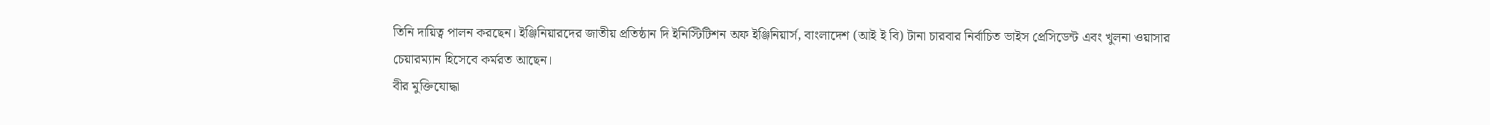তিনি দায়িত্ব পালন করছেন। ইঞ্জিনিয়ারদের জাতীয় প্রতিষ্ঠান দি ইনিস্টিটিশন অফ ইঞ্জিনিয়ার্স, বাংলাদেশ (আই ই বি) টানা চারবার নির্বাচিত ভাইস প্রেসিডেন্ট এবং খুলনা ওয়াসার চেয়ারম্যান হিসেবে কর্মরত আছেন।
বীর মুক্তিযোদ্ধা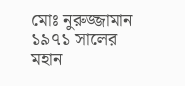মোঃ নুরুজ্জামান ১৯৭১ সালের মহান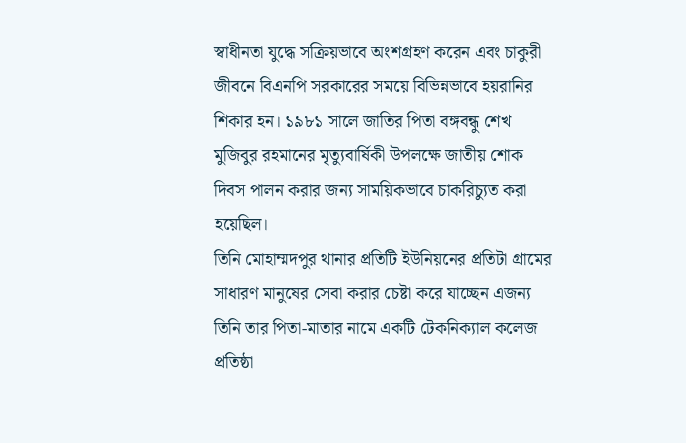স্বাধীনতা যুদ্ধে সক্রিয়ভাবে অংশগ্রহণ করেন এবং চাকুরী জীবনে বিএনপি সরকারের সময়ে বিভিন্নভাবে হয়রানির শিকার হন। ১৯৮১ সালে জাতির পিতা বঙ্গবন্ধু শেখ মুজিবুর রহমানের মৃত্যুবার্ষিকী উপলক্ষে জাতীয় শোক দিবস পালন করার জন্য সাময়িকভাবে চাকরিচ্যুত করা হয়েছিল।
তিনি মোহাম্মদপুর থানার প্রতিটি ইউনিয়নের প্রতিটা গ্রামের সাধারণ মানুষের সেবা করার চেষ্টা করে যাচ্ছেন এজন্য তিনি তার পিতা-মাতার নামে একটি টেকনিক্যাল কলেজ প্রতিষ্ঠা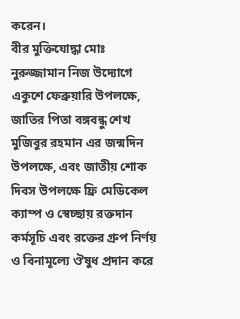করেন।
বীর মুক্তিযোদ্ধা মোঃ নুরুজ্জামান নিজ উদ্যোগে একুশে ফেব্রুয়ারি উপলক্ষে, জাতির পিতা বঙ্গবন্ধু শেখ মুজিবুর রহমান এর জন্মদিন উপলক্ষে, এবং জাতীয় শোক দিবস উপলক্ষে ফ্রি মেডিকেল ক্যাম্প ও স্বেচ্ছায় রক্তদান কর্মসূচি এবং রক্তের গ্রুপ নির্ণয় ও বিনামূল্যে ঔষুধ প্রদান করে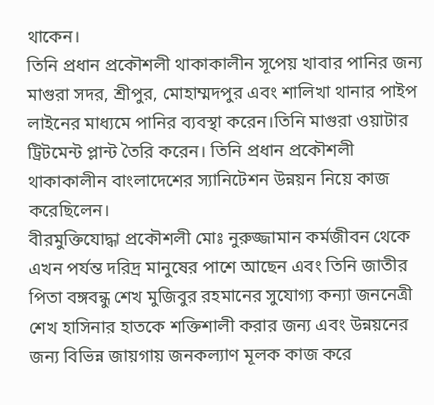থাকেন।
তিনি প্রধান প্রকৌশলী থাকাকালীন সূপেয় খাবার পানির জন্য মাগুরা সদর, শ্রীপুর, মোহাম্মদপুর এবং শালিখা থানার পাইপ লাইনের মাধ্যমে পানির ব্যবস্থা করেন।তিনি মাগুরা ওয়াটার ট্রিটমেন্ট প্লান্ট তৈরি করেন। তিনি প্রধান প্রকৌশলী থাকাকালীন বাংলাদেশের স্যানিটেশন উন্নয়ন নিয়ে কাজ করেছিলেন।
বীরমুক্তিযোদ্ধা প্রকৌশলী মোঃ নুরুজ্জামান কর্মজীবন থেকে এখন পর্যন্ত দরিদ্র মানুষের পাশে আছেন এবং তিনি জাতীর পিতা বঙ্গবন্ধু শেখ মুজিবুর রহমানের সুযোগ্য কন্যা জননেত্রী শেখ হাসিনার হাতকে শক্তিশালী করার জন্য এবং উন্নয়নের জন্য বিভিন্ন জায়গায় জনকল্যাণ মূলক কাজ করে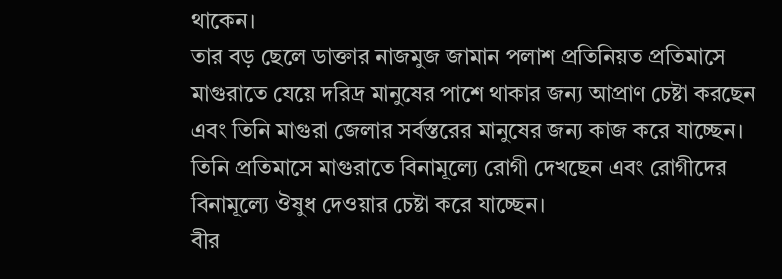থাকেন।
তার বড় ছেলে ডাক্তার নাজমুজ জামান পলাশ প্রতিনিয়ত প্রতিমাসে মাগুরাতে যেয়ে দরিদ্র মানুষের পাশে থাকার জন্য আপ্রাণ চেষ্টা করছেন এবং তিনি মাগুরা জেলার সর্বস্তরের মানুষের জন্য কাজ করে যাচ্ছেন। তিনি প্রতিমাসে মাগুরাতে বিনামূল্যে রোগী দেখছেন এবং রোগীদের বিনামূল্যে ঔষুধ দেওয়ার চেষ্টা করে যাচ্ছেন।
বীর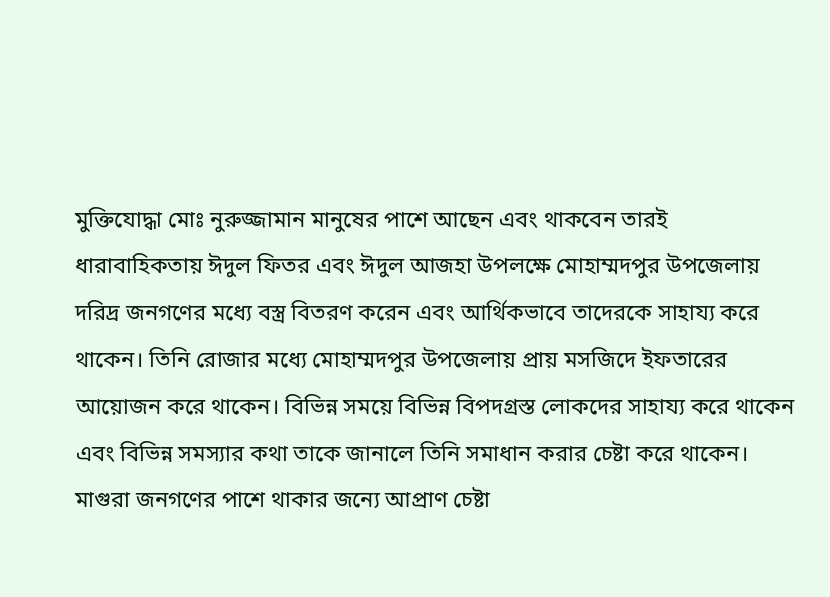মুক্তিযোদ্ধা মোঃ নুরুজ্জামান মানুষের পাশে আছেন এবং থাকবেন তারই ধারাবাহিকতায় ঈদুল ফিতর এবং ঈদুল আজহা উপলক্ষে মোহাম্মদপুর উপজেলায় দরিদ্র জনগণের মধ্যে বস্ত্র বিতরণ করেন এবং আর্থিকভাবে তাদেরকে সাহায্য করে থাকেন। তিনি রোজার মধ্যে মোহাম্মদপুর উপজেলায় প্রায় মসজিদে ইফতারের আয়োজন করে থাকেন। বিভিন্ন সময়ে বিভিন্ন বিপদগ্রস্ত লোকদের সাহায্য করে থাকেন এবং বিভিন্ন সমস্যার কথা তাকে জানালে তিনি সমাধান করার চেষ্টা করে থাকেন।
মাগুরা জনগণের পাশে থাকার জন্যে আপ্রাণ চেষ্টা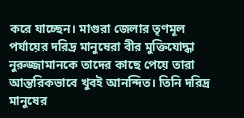করে যাচ্ছেন। মাগুরা জেলার তৃণমূল পর্যায়ের দরিদ্র মানুষেরা বীর মুক্তিযোদ্ধা নুরুজ্জামানকে তাদের কাছে পেয়ে তারা আন্তরিকভাবে খুবই আনন্দিত। তিনি দরিদ্র মানুষের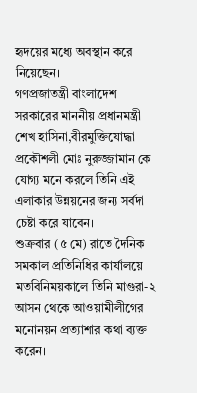হৃদয়ের মধ্যে অবস্থান করে নিয়েছেন।
গণপ্রজাতন্ত্রী বাংলাদেশ সরকারের মাননীয় প্রধানমন্ত্রী শেখ হাসিনা,বীরমুক্তিযোদ্ধা প্রকৌশলী মোঃ নুরুজ্জামান কে যোগ্য মনে করলে তিনি এই এলাকার উন্নয়নের জন্য সর্বদা চেষ্টা করে যাবেন।
শুক্রবার (৫ মে) রাতে দৈনিক সমকাল প্রতিনিধির কার্যালয়ে মতবিনিময়কালে তিনি মাগুরা-২ আসন থেকে আওয়ামীলীগের মনোনয়ন প্রত্যাশার কথা ব্যক্ত করেন।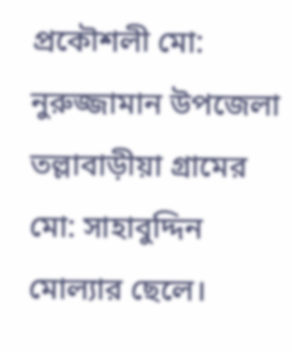প্রকৌশলী মো: নুরুজ্জামান উপজেলা তল্লাবাড়ীয়া গ্রামের মো: সাহাবুদ্দিন মোল্যার ছেলে।